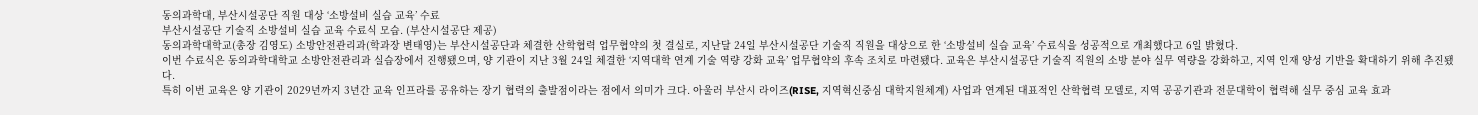동의과학대, 부산시설공단 직원 대상 ‘소방설비 실습 교육’ 수료
부산시설공단 기술직 소방설비 실습 교육 수료식 모습. (부산시설공단 제공)
동의과학대학교(총장 김영도) 소방안전관리과(학과장 변태영)는 부산시설공단과 체결한 산학협력 업무협약의 첫 결실로, 지난달 24일 부산시설공단 기술직 직원을 대상으로 한 ‘소방설비 실습 교육’ 수료식을 성공적으로 개최했다고 6일 밝혔다.
이번 수료식은 동의과학대학교 소방안전관리과 실습장에서 진행됐으며, 양 기관이 지난 3월 24일 체결한 ‘지역대학 연계 기술 역량 강화 교육’ 업무협약의 후속 조치로 마련됐다. 교육은 부산시설공단 기술직 직원의 소방 분야 실무 역량을 강화하고, 지역 인재 양성 기반을 확대하기 위해 추진됐다.
특히 이번 교육은 양 기관이 2029년까지 3년간 교육 인프라를 공유하는 장기 협력의 출발점이라는 점에서 의미가 크다. 아울러 부산시 라이즈(RISE, 지역혁신중심 대학지원체계) 사업과 연계된 대표적인 산학협력 모델로, 지역 공공기관과 전문대학이 협력해 실무 중심 교육 효과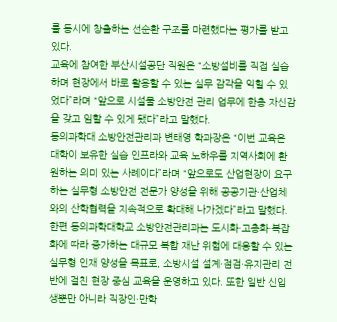를 동시에 창출하는 선순환 구조를 마련했다는 평가를 받고 있다.
교육에 참여한 부산시설공단 직원은 “소방설비를 직접 실습하며 현장에서 바로 활용할 수 있는 실무 감각을 익힐 수 있었다”라며 “앞으로 시설물 소방안전 관리 업무에 한층 자신감을 갖고 임할 수 있게 됐다”라고 말했다.
동의과학대 소방안전관리과 변태영 학과장은 “이번 교육은 대학이 보유한 실습 인프라와 교육 노하우를 지역사회에 환원하는 의미 있는 사례이다”라며 “앞으로도 산업현장이 요구하는 실무형 소방안전 전문가 양성을 위해 공공기관·산업체와의 산학협력을 지속적으로 확대해 나가겠다”라고 말했다.
한편 동의과학대학교 소방안전관리과는 도시화·고층화·복잡화에 따라 증가하는 대규모 복합 재난 위험에 대응할 수 있는 실무형 인재 양성을 목표로, 소방시설 설계·점검·유지관리 전반에 걸친 현장 중심 교육을 운영하고 있다. 또한 일반 신입생뿐만 아니라 직장인·만학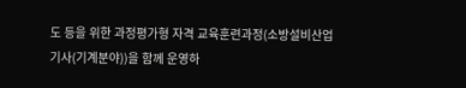도 등을 위한 과정평가형 자격 교육훈련과정(소방설비산업기사(기계분야))을 함께 운영하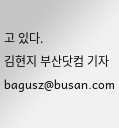고 있다.
김현지 부산닷컴 기자 bagusz@busan.com